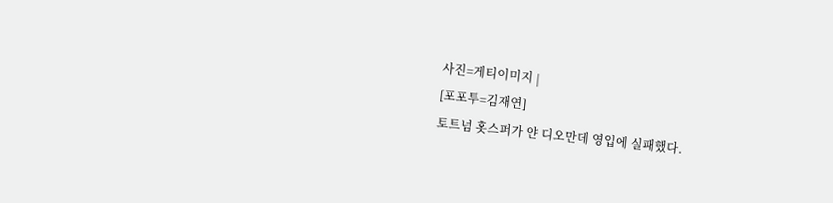사진=게티이미지 |
[포포투=김재연]
토트넘 홋스퍼가 얀 디오만데 영입에 실패했다.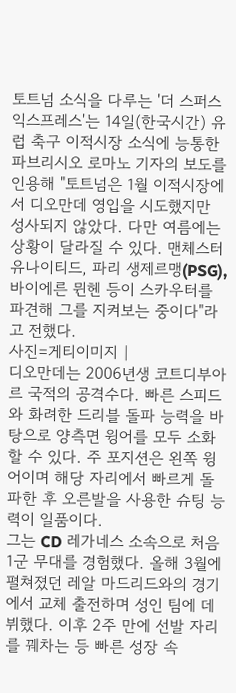토트넘 소식을 다루는 '더 스퍼스 익스프레스'는 14일(한국시간) 유럽 축구 이적시장 소식에 능통한 파브리시오 로마노 기자의 보도를 인용해 "토트넘은 1월 이적시장에서 디오만데 영입을 시도했지만 성사되지 않았다. 다만 여름에는 상황이 달라질 수 있다. 맨체스터 유나이티드, 파리 생제르맹(PSG), 바이에른 뮌헨 등이 스카우터를 파견해 그를 지켜보는 중이다"라고 전했다.
사진=게티이미지 |
디오만데는 2006년생 코트디부아르 국적의 공격수다. 빠른 스피드와 화려한 드리블 돌파 능력을 바탕으로 양측면 윙어를 모두 소화할 수 있다. 주 포지션은 왼쪽 윙어이며 해당 자리에서 빠르게 돌파한 후 오른발을 사용한 슈팅 능력이 일품이다.
그는 CD 레가네스 소속으로 처음 1군 무대를 경험했다. 올해 3월에 펼쳐졌던 레알 마드리드와의 경기에서 교체 출전하며 성인 팀에 데뷔했다. 이후 2주 만에 선발 자리를 꿰차는 등 빠른 성장 속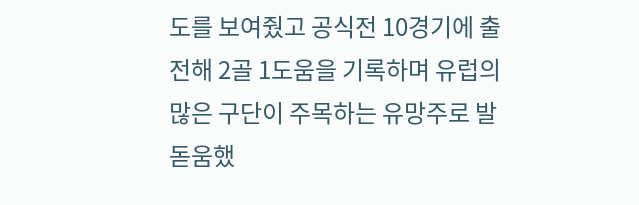도를 보여줬고 공식전 10경기에 출전해 2골 1도움을 기록하며 유럽의 많은 구단이 주목하는 유망주로 발돋움했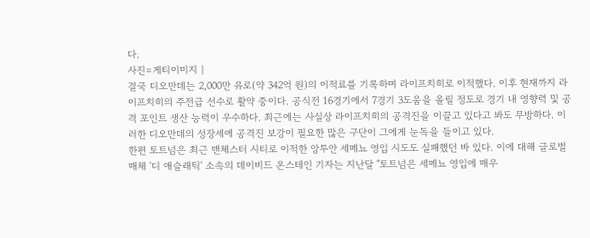다.
사진=게티이미지 |
결국 디오만데는 2,000만 유로(약 342억 원)의 이적료를 기록하며 라이프치히로 이적했다. 이후 현재까지 라이프치히의 주전급 선수로 활약 중이다. 공식전 16경기에서 7경기 3도움을 올릴 정도로 경기 내 영향력 및 공격 포인트 생산 능력이 우수하다. 최근에는 사실상 라이프치히의 공격진을 이끌고 있다고 봐도 무방하다. 이러한 디오만데의 성장세에 공격진 보강이 필요한 많은 구단이 그에게 눈독을 들이고 있다.
한편 토트넘은 최근 맨체스터 시티로 이적한 앙투안 세메뇨 영입 시도도 실패했던 바 있다. 이에 대해 글로벌 매체 '디 애슬래틱' 소속의 데이비드 온스테인 기자는 지난달 "토트넘은 세메뇨 영입에 매우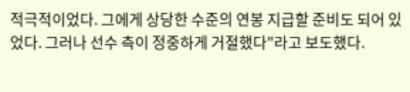적극적이었다. 그에게 상당한 수준의 연봉 지급할 준비도 되어 있었다. 그러나 선수 측이 정중하게 거절했다"라고 보도했다.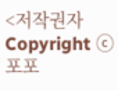<저작권자 Copyright ⓒ 포포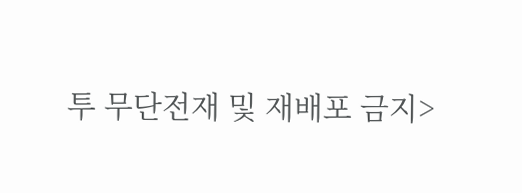투 무단전재 및 재배포 금지>